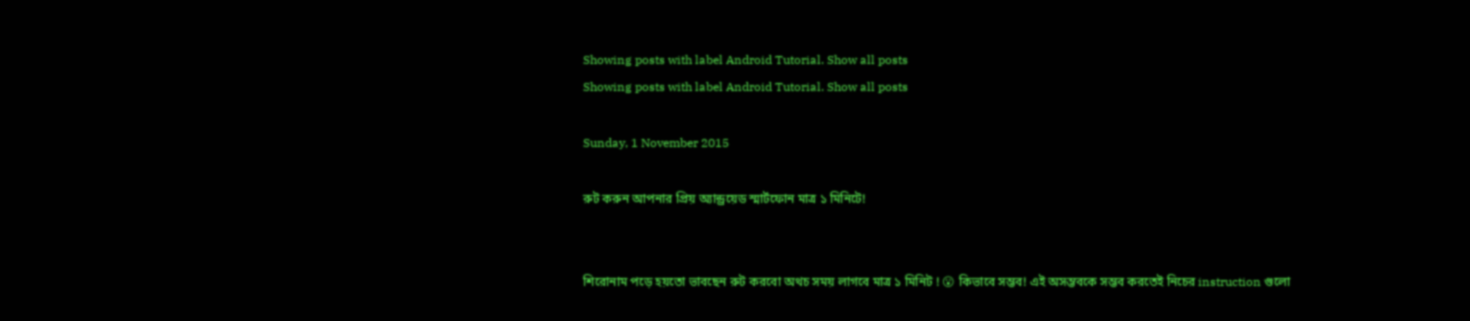Showing posts with label Android Tutorial. Show all posts
Showing posts with label Android Tutorial. Show all posts

Sunday, 1 November 2015

রুট করুন আপনার প্রিয় অ্যান্ড্রয়েড স্মার্টফোন মাত্র ১ মিনিটে!


শিরোনাম পড়ে হয়তো ভাবছেন রুট করবো অথচ সময় লাগবে মাত্র ১ মিনিট ! 😮 কিভাবে সম্ভব! এই অসম্ভবকে সম্ভব করতেই নিচের instruction গুলো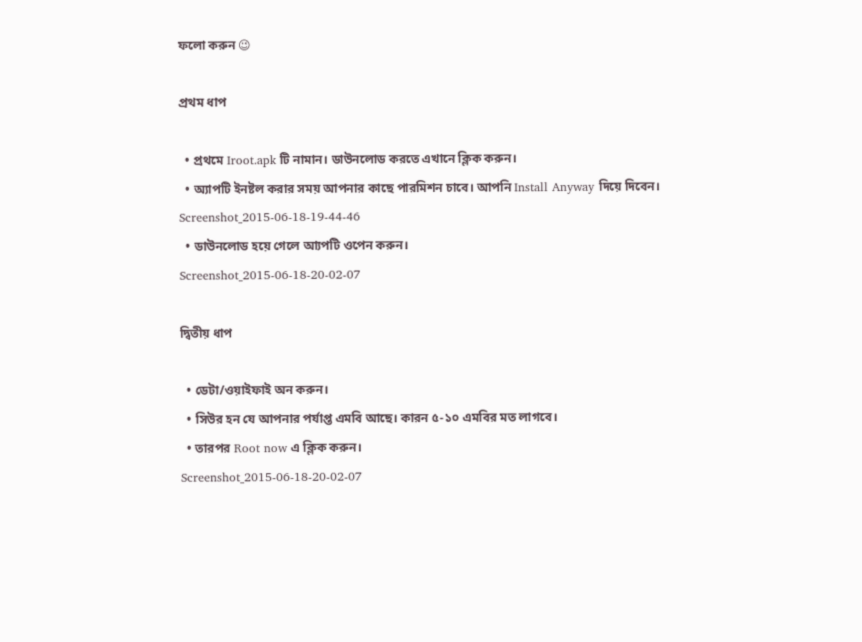ফলো করুন 😉

প্রথম ধাপ

  • প্রথমে Iroot.apk টি নামান। ডাউনলোড করতে এখানে ক্লিক করুন।
  • অ্যাপটি ইনষ্টল করার সময় আপনার কাছে পারমিশন চাবে। আপনি Install Anyway দিয়ে দিবেন।
Screenshot_2015-06-18-19-44-46
  • ডাউনলোড হয়ে গেলে আ্যপটি ওপেন করুন।
Screenshot_2015-06-18-20-02-07

দ্বিতীয় ধাপ

  • ডেটা/ওয়াইফাই অন করুন।
  • সিউর হন যে আপনার পর্যাপ্ত এমবি আছে। কারন ৫-১০ এমবির মত লাগবে।
  • তারপর Root now এ ক্লিক করুন।
Screenshot_2015-06-18-20-02-07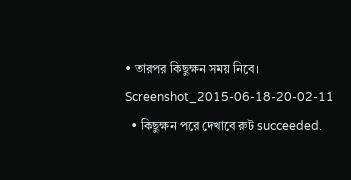• তারপর কিছুক্ষন সময় নিবে।
Screenshot_2015-06-18-20-02-11
  • কিছুক্ষন পরে দেখাবে রুট succeeded.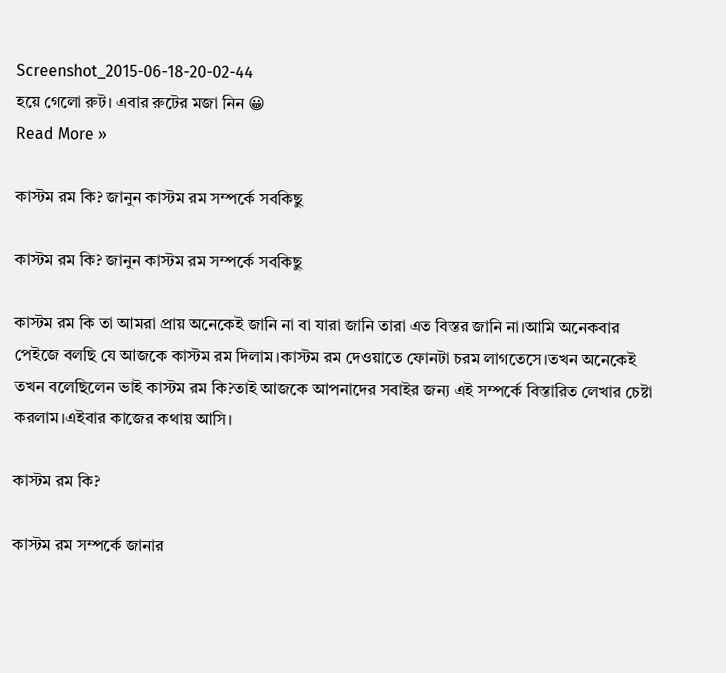Screenshot_2015-06-18-20-02-44
হয়ে গেলো রুট। এবার রুটের মজা নিন 😀
Read More »

কাস্টম রম কি? জানুন কাস্টম রম সম্পর্কে সবকিছু

কাস্টম রম কি? জানুন কাস্টম রম সম্পর্কে সবকিছু

কাস্টম রম কি তা আমরা প্রায় অনেকেই জানি না বা যারা জানি তারা এত বিস্তর জানি না।আমি অনেকবার পেইজে বলছি যে আজকে কাস্টম রম দিলাম।কাস্টম রম দেওয়াতে ফোনটা চরম লাগতেসে।তখন অনেকেই তখন বলেছিলেন ভাই কাস্টম রম কি?তাই আজকে আপনাদের সবাইর জন্য এই সম্পর্কে বিস্তারিত লেখার চেষ্টা করলাম।এইবার কাজের কথায় আসি।

কাস্টম রম কি?

কাস্টম রম সম্পর্কে জানার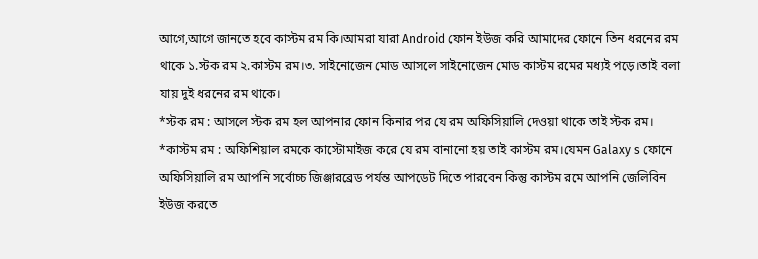আগে,আগে জানতে হবে কাস্টম রম কি।আমরা যারা Android ফোন ইউজ করি আমাদের ফোনে তিন ধরনের রম থাকে ১.স্টক রম ২.কাস্টম রম।৩. সাইনোজেন মোড আসলে সাইনোজেন মোড কাস্টম রমের মধ্যই পড়ে।তাই বলা যায় দুই ধরনের রম থাকে।
*স্টক রম : আসলে স্টক রম হল আপনার ফোন কিনার পর যে রম অফিসিয়ালি দেওয়া থাকে তাই স্টক রম।
*কাস্টম রম : অফিশিয়াল রমকে কাস্টোমাইজ করে যে রম বানানো হয় তাই কাস্টম রম।যেমন Galaxy s ফোনে অফিসিয়ালি রম আপনি সর্বোচ্চ জিঞ্জারব্রেড পর্যন্ত আপডেট দিতে পারবেন কিন্তু কাস্টম রমে আপনি জেলিবিন ইউজ করতে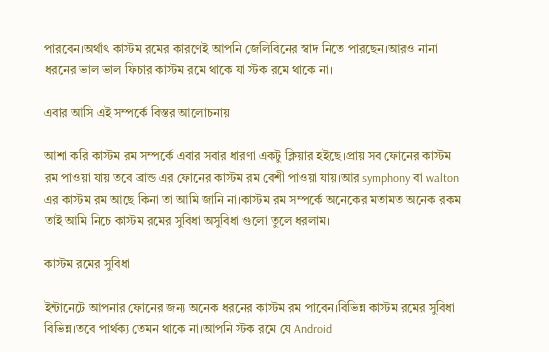পারবেন।অর্থাৎ কাস্টম রমের কারণেই আপনি জেলিবিনের স্বাদ নিতে পারছেন।আরও নানা ধরনের ভাল ভাল ফিচার কাস্টম রমে থাকে যা স্টক রমে থাকে না।

এবার আসি এই সম্পর্কে বিস্তর আলোচনায়

আশা করি কাস্টম রম সম্পর্কে এবার সবার ধারণা একটু ক্লিয়ার হইছে।প্রায় সব ফোনের কাস্টম রম পাওয়া যায় তবে ব্রান্ড এর ফোনের কাস্টম রম বেশী পাওয়া যায়।আর symphony বা walton এর কাস্টম রম আছে কিনা তা আমি জানি না।কাস্টম রম সম্পর্কে অনেকের মতামত অনেক রকম তাই আমি নিচে কাস্টম রমের সুবিধা অসুবিধা গুলো তুলে ধরলাম।

কাস্টম রমের সুবিধা

ইন্টানেটে আপনার ফোনের জন্য অনেক ধরনের কাস্টম রম পাবেন।বিভিন্ন কাস্টম রমের সুবিধা বিভিন্ন।তবে পার্থক্য তেমন থাকে না।আপনি স্টক রমে যে Android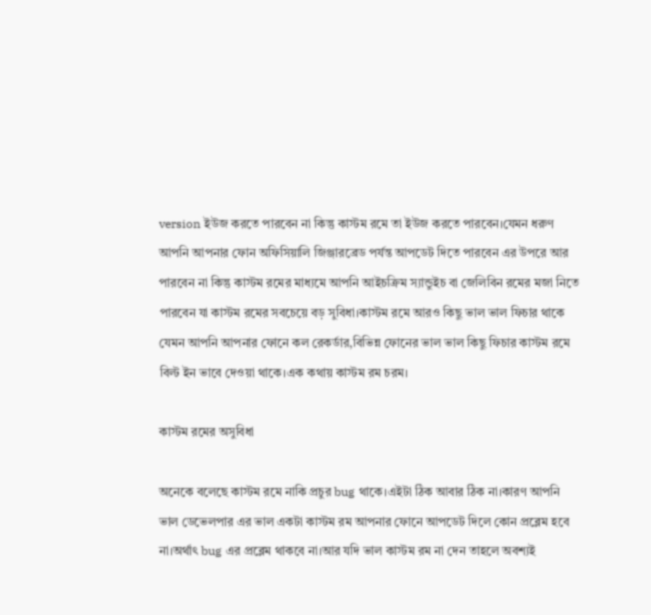version ইউজ করতে পারবেন না কিন্তু কাস্টম রমে তা ইউজ করতে পারবেন।যেমন ধরুণ আপনি আপনার ফোন অফিসিয়ালি জিঞ্জারব্রেড পর্যন্ত আপডেট দিতে পারবেন এর উপরে আর পারবেন না কিন্তু কাস্টম রমের মাধ্যমে আপনি আইচক্রিম স্যান্ডুইচ বা জেলিবিন রমের মজা নিতে পারবেন যা কাস্টম রমের সবচেয়ে বড় সুবিধা।কাস্টম রমে আরও কিছু ভাল ভাল ফিচার থাকে যেমন আপনি আপনার ফোনে কল রেকর্ডার,বিভিন্ন ফোনের ভাল ভাল কিছু ফিচার কাস্টম রমে বিল্ট ইন ভাবে দেওয়া থাকে।এক কথায় কাস্টম রম চরম।

কাস্টম রমের অসুবিধা

অনেকে বলেছে কাস্টম রমে নাকি প্রচুর bug থাকে।এইটা ঠিক আবার ঠিক না।কারণ আপনি ভাল ডেভেলপার এর ভাল একটা কাস্টম রম আপনার ফোনে আপডেট দিলে কোন প্রব্লেম হবে না।অর্থাৎ bug এর প্রব্লেম থাকবে না।আর যদি ভাল কাস্টম রম না দেন তাহলে অবশ্যই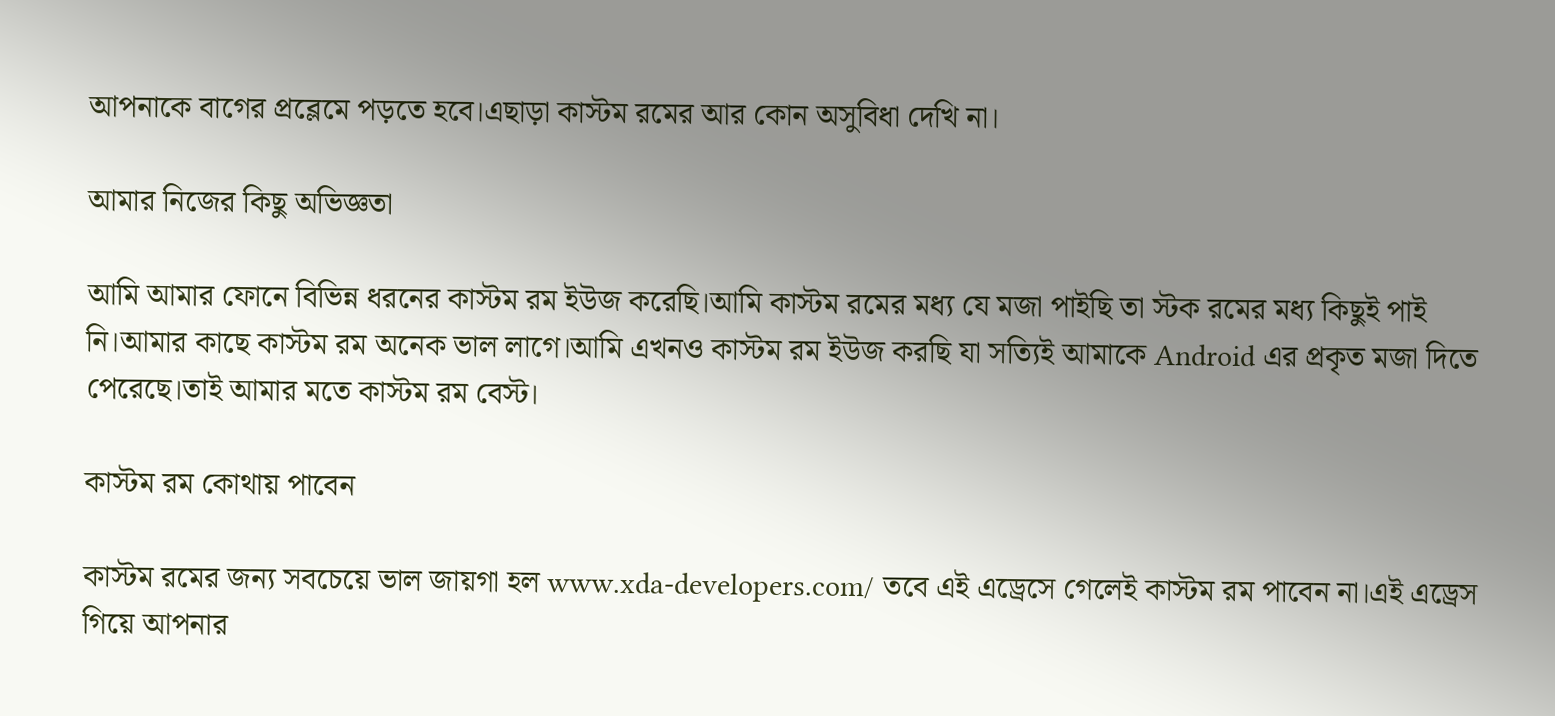আপনাকে বাগের প্রব্লেমে পড়তে হবে।এছাড়া কাস্টম রমের আর কোন অসুবিধা দেখি না।

আমার নিজের কিছু অভিজ্ঞতা

আমি আমার ফোনে বিভিন্ন ধরনের কাস্টম রম ইউজ করেছি।আমি কাস্টম রমের মধ্য যে মজা পাইছি তা স্টক রমের মধ্য কিছুই পাই নি।আমার কাছে কাস্টম রম অনেক ভাল লাগে।আমি এখনও কাস্টম রম ইউজ করছি যা সত্যিই আমাকে Android এর প্রকৃত মজা দিতে পেরেছে।তাই আমার মতে কাস্টম রম বেস্ট।

কাস্টম রম কোথায় পাবেন

কাস্টম রমের জন্য সবচেয়ে ভাল জায়গা হল www.xda-developers.com/ তবে এই এড্রেসে গেলেই কাস্টম রম পাবেন না।এই এড্রেস গিয়ে আপনার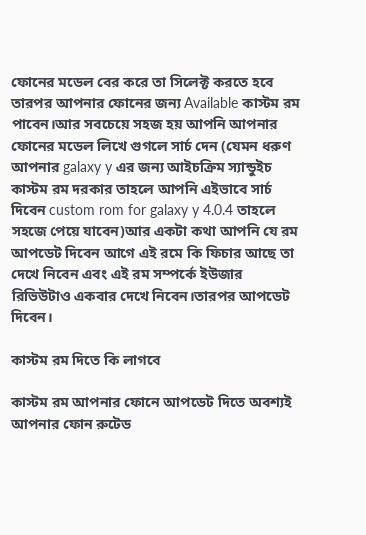ফোনের মডেল বের করে তা সিলেক্ট করতে হবে তারপর আপনার ফোনের জন্য Available কাস্টম রম পাবেন।আর সবচেয়ে সহজ হয় আপনি আপনার ফোনের মডেল লিখে গুগলে সার্চ দেন (যেমন ধরুণ আপনার galaxy y এর জন্য আইচক্রিম স্যান্ডুইচ কাস্টম রম দরকার তাহলে আপনি এইভাবে সার্চ দিবেন custom rom for galaxy y 4.0.4 তাহলে সহজে পেয়ে যাবেন)আর একটা কথা আপনি যে রম আপডেট দিবেন আগে এই রমে কি ফিচার আছে তা দেখে নিবেন এবং এই রম সম্পর্কে ইউজার রিভিউটাও একবার দেখে নিবেন।তারপর আপডেট দিবেন।

কাস্টম রম দিতে কি লাগবে

কাস্টম রম আপনার ফোনে আপডেট দিতে অবশ্যই আপনার ফোন রুটেড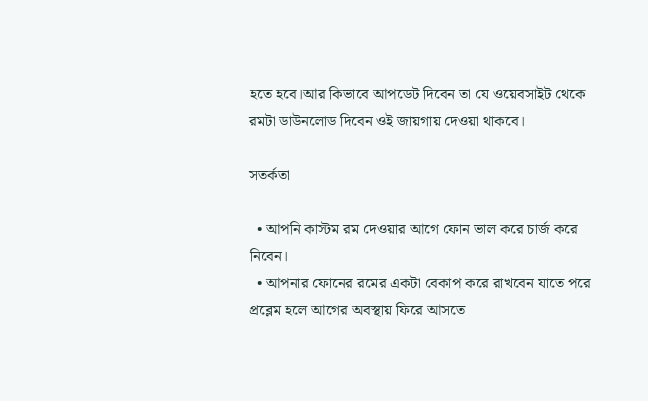হতে হবে।আর কিভাবে আপডেট দিবেন তা যে ওয়েবসাইট থেকে রমটা ডাউনলোড দিবেন ওই জায়গায় দেওয়া থাকবে।

সতর্কতা

  • আপনি কাস্টম রম দেওয়ার আগে ফোন ভাল করে চার্জ করে নিবেন।
  • আপনার ফোনের রমের একটা বেকাপ করে রাখবেন যাতে পরে প্রব্লেম হলে আগের অবস্থায় ফিরে আসতে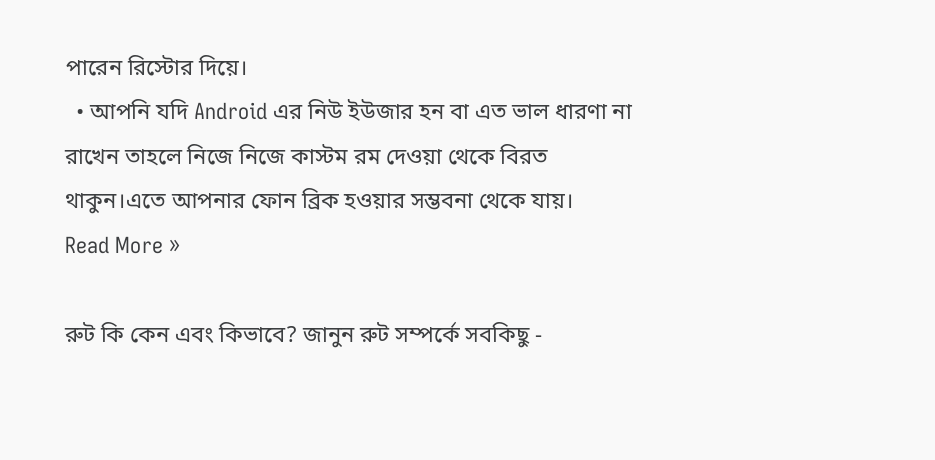পারেন রিস্টোর দিয়ে।
  • আপনি যদি Android এর নিউ ইউজার হন বা এত ভাল ধারণা না রাখেন তাহলে নিজে নিজে কাস্টম রম দেওয়া থেকে বিরত থাকুন।এতে আপনার ফোন ব্রিক হওয়ার সম্ভবনা থেকে যায়।
Read More »

রুট কি কেন এবং কিভাবে? জানুন রুট সম্পর্কে সবকিছু -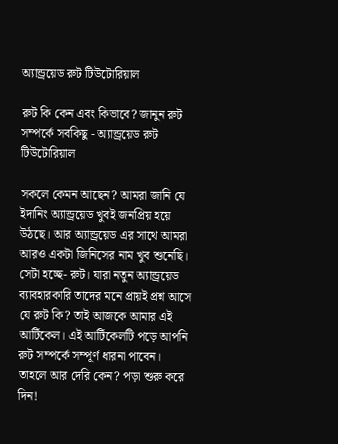অ্যান্ড্রয়েড রুট টিউটোরিয়াল

রুট কি কেন এবং কিভাবে? জানুন রুট সম্পর্কে সবকিছু - অ্যান্ড্রয়েড রুট টিউটোরিয়াল

সকলে কেমন আছেন? আমরা জানি যে ইদানিং অ্যান্ড্রয়েড খুবই জনপ্রিয় হয়ে উঠছে। আর অ্যান্ড্রয়েড এর সাথে আমরা আরও একটা জিনিসের নাম খুব শুনেছি। সেটা হচ্ছে- রুট। যারা নতুন অ্যান্ড্রয়েড ব্যাবহারকারি তাদের মনে প্রায়ই প্রশ্ন আসে যে রুট কি? তাই আজকে আমার এই আর্টিকেল। এই আর্টিকেলটি পড়ে আপনি রুট সম্পর্কে সম্পূর্ণ ধারনা পাবেন। তাহলে আর দেরি কেন? পড়া শুরু করে দিন!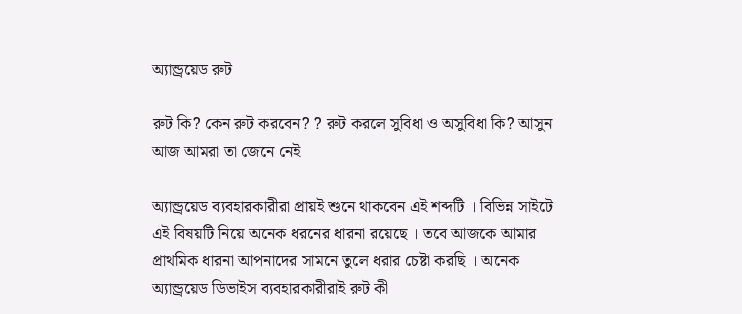অ্যান্ড্রয়েড রুট

রুট কি? কেন রুট করবেন? ? রুট করলে সুবিধা ও অসুবিধা কি? আসুন আজ আমরা তা জেনে নেই

অ্যান্ড্রয়েড ব্যবহারকারীরা প্রায়ই শুনে থাকবেন এই শব্দটি । বিভিন্ন সাইটে এই বিষয়টি নিয়ে অনেক ধরনের ধারনা রয়েছে । তবে আজকে আমার প্রাথমিক ধারনা আপনাদের সামনে তুলে ধরার চেষ্টা করছি । অনেক অ্যান্ড্রয়েড ডিভাইস ব্যবহারকারীরাই রুট কী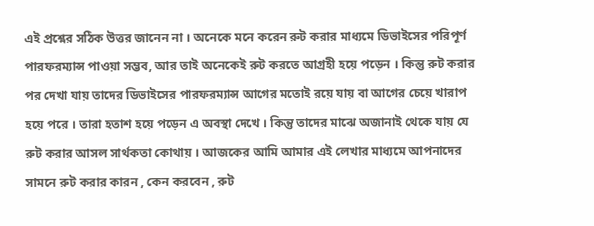এই প্রশ্নের সঠিক উত্তর জানেন না । অনেকে মনে করেন রুট করার মাধ্যমে ডিভাইসের পরিপূর্ণ পারফরম্যান্স পাওয়া সম্ভব, আর তাই অনেকেই রুট করতে আগ্রহী হয়ে পড়েন । কিন্তু রুট করার পর দেখা যায় তাদের ডিভাইসের পারফরম্যান্স আগের মতোই রয়ে যায় বা আগের চেয়ে খারাপ হয়ে পরে । তারা হতাশ হয়ে পড়েন এ অবস্থা দেখে । কিন্তু তাদের মাঝে অজানাই থেকে যায় যে রুট করার আসল সার্থকতা কোথায় । আজকের আমি আমার এই লেখার মাধ্যমে আপনাদের সামনে রুট করার কারন , কেন করবেন , রুট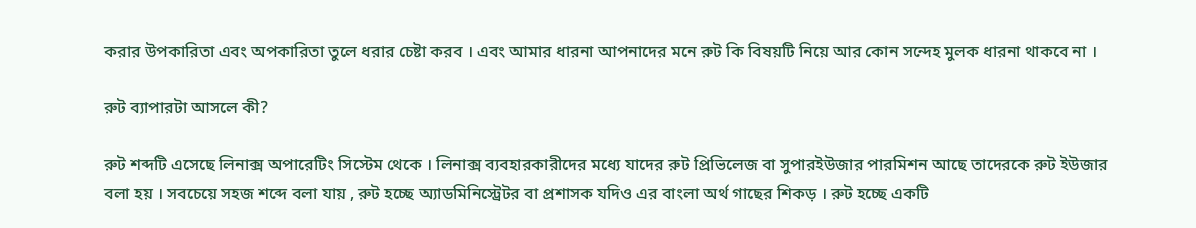করার উপকারিতা এবং অপকারিতা তুলে ধরার চেষ্টা করব । এবং আমার ধারনা আপনাদের মনে রুট কি বিষয়টি নিয়ে আর কোন সন্দেহ মুলক ধারনা থাকবে না ।

রুট ব্যাপারটা আসলে কী?

রুট শব্দটি এসেছে লিনাক্স অপারেটিং সিস্টেম থেকে । লিনাক্স ব্যবহারকারীদের মধ্যে যাদের রুট প্রিভিলেজ বা সুপারইউজার পারমিশন আছে তাদেরকে রুট ইউজার বলা হয় । সবচেয়ে সহজ শব্দে বলা যায় , রুট হচ্ছে অ্যাডমিনিস্ট্রেটর বা প্রশাসক যদিও এর বাংলা অর্থ গাছের শিকড় । রুট হচ্ছে একটি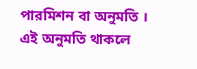পারমিশন বা অনুমতি । এই অনুমতি থাকলে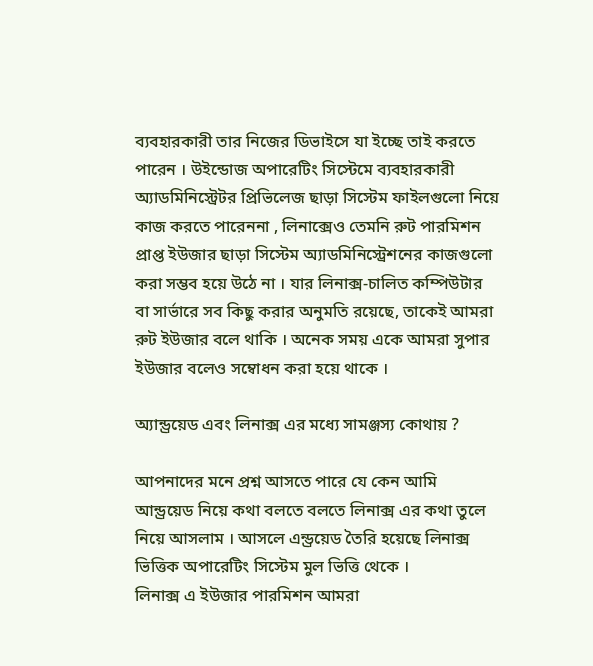ব্যবহারকারী তার নিজের ডিভাইসে যা ইচ্ছে তাই করতে পারেন । উইন্ডোজ অপারেটিং সিস্টেমে ব্যবহারকারী অ্যাডমিনিস্ট্রেটর প্রিভিলেজ ছাড়া সিস্টেম ফাইলগুলো নিয়ে কাজ করতে পারেননা , লিনাক্সেও তেমনি রুট পারমিশন প্রাপ্ত ইউজার ছাড়া সিস্টেম অ্যাডমিনিস্ট্রেশনের কাজগুলো করা সম্ভব হয়ে উঠে না । যার লিনাক্স-চালিত কম্পিউটার বা সার্ভারে সব কিছু করার অনুমতি রয়েছে, তাকেই আমরা রুট ইউজার বলে থাকি । অনেক সময় একে আমরা সুপার ইউজার বলেও সম্বোধন করা হয়ে থাকে ।

অ্যান্ড্রয়েড এবং লিনাক্স এর মধ্যে সামঞ্জস্য কোথায় ?

আপনাদের মনে প্রশ্ন আসতে পারে যে কেন আমি আন্ড্রয়েড নিয়ে কথা বলতে বলতে লিনাক্স এর কথা তুলে নিয়ে আসলাম । আসলে এন্ড্রয়েড তৈরি হয়েছে লিনাক্স ভিত্তিক অপারেটিং সিস্টেম মুল ভিত্তি থেকে ।
লিনাক্স এ ইউজার পারমিশন আমরা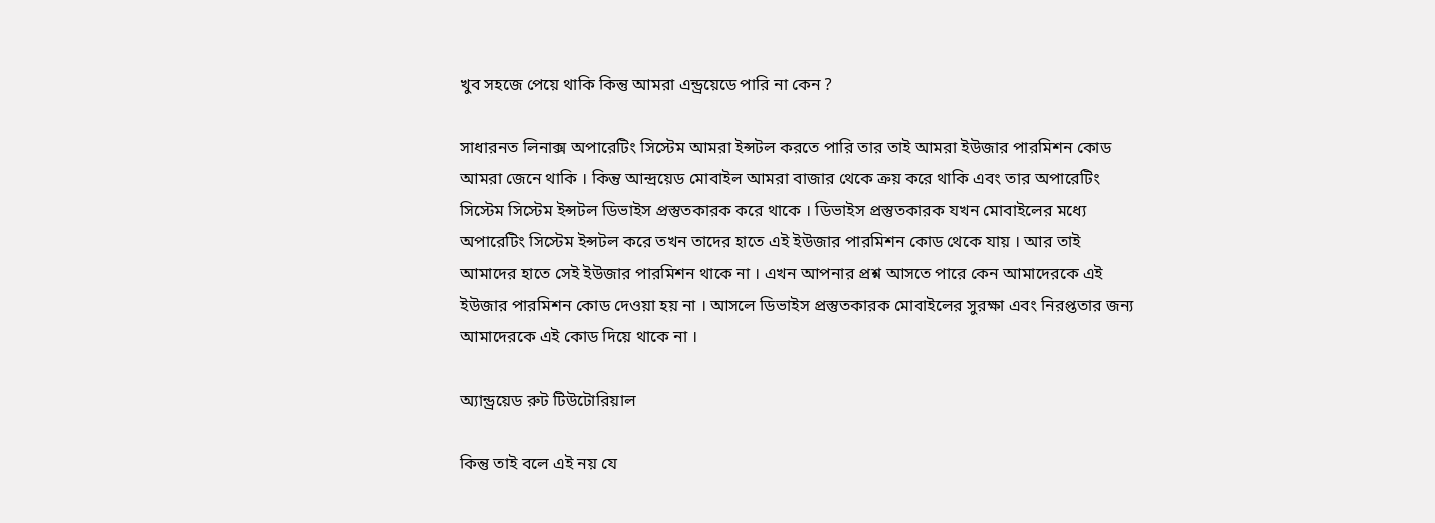খুব সহজে পেয়ে থাকি কিন্তু আমরা এন্ড্রয়েডে পারি না কেন ?

সাধারনত লিনাক্স অপারেটিং সিস্টেম আমরা ইন্সটল করতে পারি তার তাই আমরা ইউজার পারমিশন কোড আমরা জেনে থাকি । কিন্তু আন্দ্রয়েড মোবাইল আমরা বাজার থেকে ক্রয় করে থাকি এবং তার অপারেটিং সিস্টেম সিস্টেম ইন্সটল ডিভাইস প্রস্তুতকারক করে থাকে । ডিভাইস প্রস্তুতকারক যখন মোবাইলের মধ্যে অপারেটিং সিস্টেম ইন্সটল করে তখন তাদের হাতে এই ইউজার পারমিশন কোড থেকে যায় । আর তাই আমাদের হাতে সেই ইউজার পারমিশন থাকে না । এখন আপনার প্রশ্ন আসতে পারে কেন আমাদেরকে এই ইউজার পারমিশন কোড দেওয়া হয় না । আসলে ডিভাইস প্রস্তুতকারক মোবাইলের সুরক্ষা এবং নিরপ্ততার জন্য আমাদেরকে এই কোড দিয়ে থাকে না ।

অ্যান্ড্রয়েড রুট টিউটোরিয়াল

কিন্তু তাই বলে এই নয় যে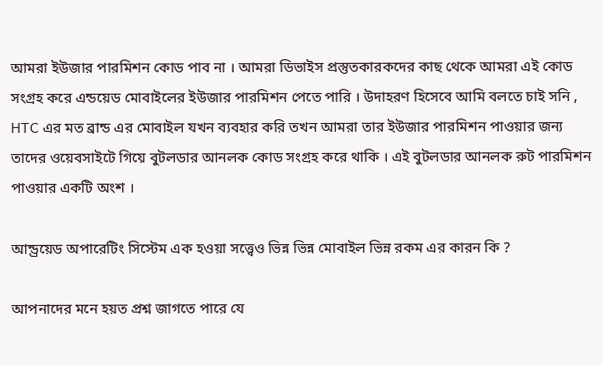আমরা ইউজার পারমিশন কোড পাব না । আমরা ডিভাইস প্রস্তুতকারকদের কাছ থেকে আমরা এই কোড সংগ্রহ করে এন্ডয়েড মোবাইলের ইউজার পারমিশন পেতে পারি । উদাহরণ হিসেবে আমি বলতে চাই সনি , HTC এর মত ব্রান্ড এর মোবাইল যখন ব্যবহার করি তখন আমরা তার ইউজার পারমিশন পাওয়ার জন্য তাদের ওয়েবসাইটে গিয়ে বুটলডার আনলক কোড সংগ্রহ করে থাকি । এই বুটলডার আনলক রুট পারমিশন পাওয়ার একটি অংশ ।

আন্ড্রয়েড অপারেটিং সিস্টেম এক হওয়া সত্ত্বেও ভিন্ন ভিন্ন মোবাইল ভিন্ন রকম এর কারন কি ?

আপনাদের মনে হয়ত প্রশ্ন জাগতে পারে যে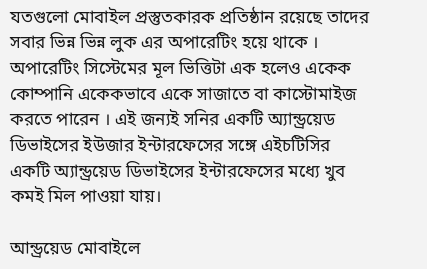যতগুলো মোবাইল প্রস্তুতকারক প্রতিষ্ঠান রয়েছে তাদের সবার ভিন্ন ভিন্ন লুক এর অপারেটিং হয়ে থাকে । অপারেটিং সিস্টেমের মূল ভিত্তিটা এক হলেও একেক কোম্পানি একেকভাবে একে সাজাতে বা কাস্টোমাইজ করতে পারেন । এই জন্যই সনির একটি অ্যান্ড্রয়েড ডিভাইসের ইউজার ইন্টারফেসের সঙ্গে এইচটিসির একটি অ্যান্ড্রয়েড ডিভাইসের ইন্টারফেসের মধ্যে খুব কমই মিল পাওয়া যায়।

আন্ড্রয়েড মোবাইলে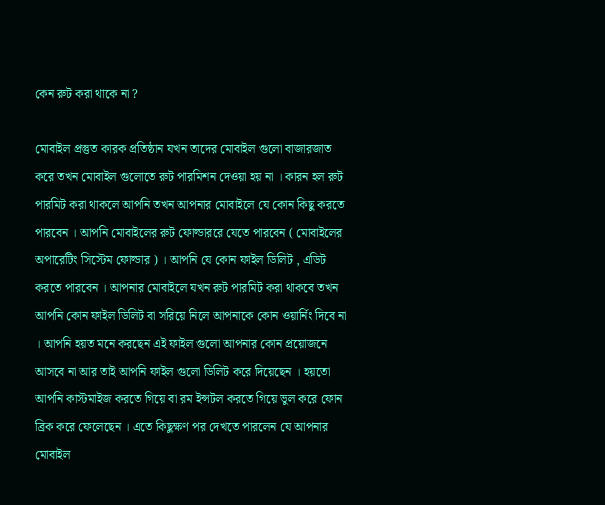কেন রুট করা থাকে না ?

মোবাইল প্রস্তুত কারক প্রতিষ্ঠান যখন তাদের মোবাইল গুলো বাজারজাত করে তখন মোবাইল গুলোতে রুট পারমিশন দেওয়া হয় না । কারন হল রুট পারমিট করা থাকলে আপনি তখন আপনার মোবাইলে যে কোন কিছু করতে পারবেন । আপনি মোবাইলের রুট ফোল্ডাররে যেতে পারবেন ( মোবাইলের অপারেটিং সিস্টেম ফোল্ডার ) । আপনি যে কোন ফাইল ডিলিট , এডিট করতে পারবেন । আপনার মোবাইলে যখন রুট পারমিট করা থাকবে তখন আপনি কোন ফাইল ডিলিট বা সরিয়ে নিলে আপনাকে কোন ওয়ার্নিং দিবে না । আপনি হয়ত মনে করছেন এই ফাইল গুলো আপনার কোন প্রয়োজনে আসবে না আর তাই আপনি ফাইল গুলো ডিলিট করে দিয়েছেন । হয়তো আপনি কাস্টমাইজ করতে গিয়ে বা রম ইন্সটল করতে গিয়ে ভুল করে ফোন ব্রিক করে ফেলেছেন । এতে কিছুক্ষণ পর দেখতে পারলেন যে আপনার মোবাইল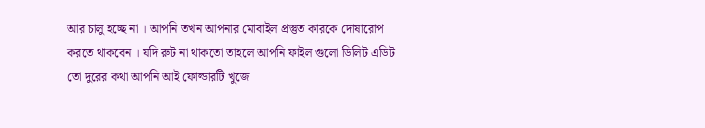আর চালু হচ্ছে না । আপনি তখন আপনার মোবাইল প্রস্তুত কারকে দোষারোপ করতে থাকবেন । যদি রুট না থাকতো তাহলে আপনি ফাইল গুলো ডিলিট এডিট তো দুরের কথা আপনি আই ফোল্ডারটি খুজে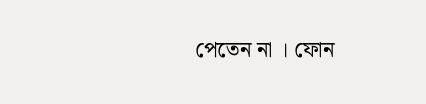পেতেন না । ফোন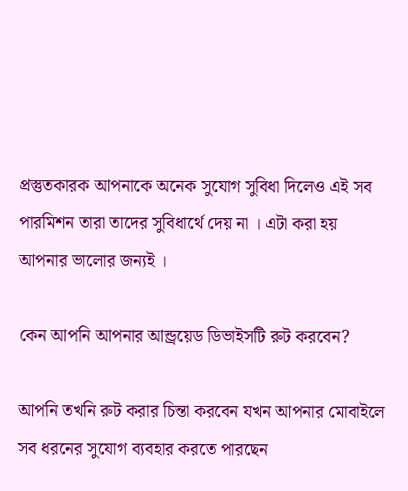প্রস্তুতকারক আপনাকে অনেক সুযোগ সুবিধা দিলেও এই সব পারমিশন তারা তাদের সুবিধার্থে দেয় না । এটা করা হয় আপনার ভালোর জন্যই ।

কেন আপনি আপনার আন্ড্রয়েড ডিভাইসটি রুট করবেন?

আপনি তখনি রুট করার চিন্তা করবেন যখন আপনার মোবাইলে সব ধরনের সুযোগ ব্যবহার করতে পারছেন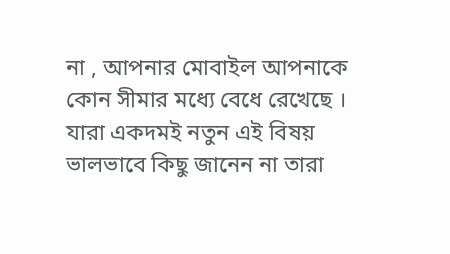না , আপনার মোবাইল আপনাকে কোন সীমার মধ্যে বেধে রেখেছে । যারা একদমই নতুন এই বিষয় ভালভাবে কিছু জানেন না তারা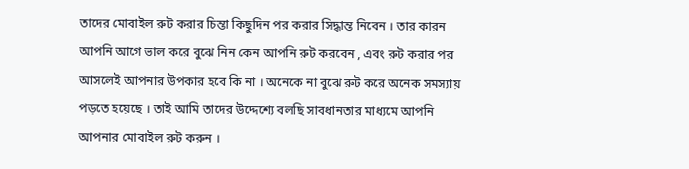তাদের মোবাইল রুট করার চিন্তা কিছুদিন পর করার সিদ্ধান্ত নিবেন । তার কারন আপনি আগে ভাল করে বুঝে নিন কেন আপনি রুট করবেন , এবং রুট করার পর আসলেই আপনার উপকার হবে কি না । অনেকে না বুঝে রুট করে অনেক সমস্যায় পড়তে হয়েছে । তাই আমি তাদের উদ্দেশ্যে বলছি সাবধানতার মাধ্যমে আপনি আপনার মোবাইল রুট করুন ।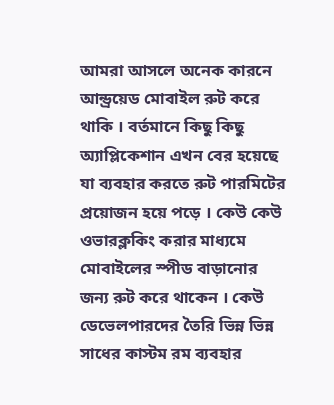আমরা আসলে অনেক কারনে আন্ড্রয়েড মোবাইল রুট করে থাকি । বর্তমানে কিছু কিছু অ্যাপ্লিকেশান এখন বের হয়েছে যা ব্যবহার করতে রুট পারমিটের প্রয়োজন হয়ে পড়ে । কেউ কেউ ওভারক্লকিং করার মাধ্যমে মোবাইলের স্পীড বাড়ানোর জন্য রুট করে থাকেন । কেউ ডেভেলপারদের তৈরি ভিন্ন ভিন্ন সাধের কাস্টম রম ব্যবহার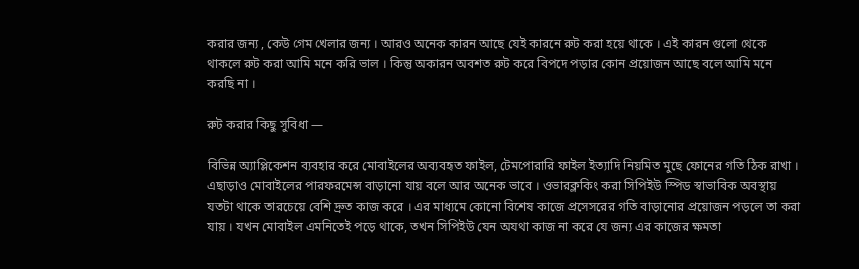করার জন্য , কেউ গেম খেলার জন্য । আরও অনেক কারন আছে যেই কারনে রুট করা হয়ে থাকে । এই কারন গুলো থেকে থাকলে রুট করা আমি মনে করি ভাল । কিন্তু অকারন অবশত রুট করে বিপদে পড়ার কোন প্রয়োজন আছে বলে আমি মনে করছি না ।

রুট করার কিছু সুবিধা —

বিভিন্ন অ্যাপ্লিকেশন ব্যবহার করে মোবাইলের অব্যবহৃত ফাইল, টেমপোরারি ফাইল ইত্যাদি নিয়মিত মুছে ফোনের গতি ঠিক রাখা । এছাড়াও মোবাইলের পারফরমেন্স বাড়ানো যায় বলে আর অনেক ভাবে । ওভারক্লকিং করা সিপিইউ স্পিড স্বাভাবিক অবস্থায় যতটা থাকে তারচেয়ে বেশি দ্রুত কাজ করে । এর মাধ্যমে কোনো বিশেষ কাজে প্রসেসরের গতি বাড়ানোর প্রয়োজন পড়লে তা করা যায় । যখন মোবাইল এমনিতেই পড়ে থাকে, তখন সিপিইউ যেন অযথা কাজ না করে যে জন্য এর কাজের ক্ষমতা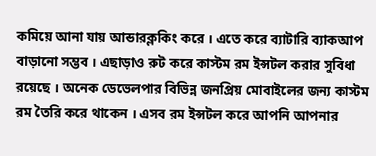কমিয়ে আনা যায় আন্ডারক্লকিং করে । এতে করে ব্যাটারি ব্যাকআপ বাড়ানো সম্ভব । এছাড়াও রুট করে কাস্টম রম ইন্সটল করার সুবিধা রয়েছে । অনেক ডেভেলপার বিভিন্ন জনপ্রিয় মোবাইলের জন্য কাস্টম রম তৈরি করে থাকেন । এসব রম ইন্সটল করে আপনি আপনার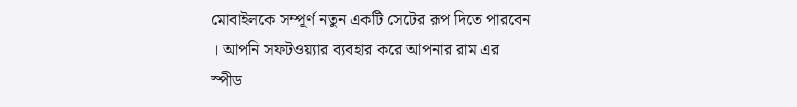মোবাইলকে সম্পূর্ণ নতুন একটি সেটের রূপ দিতে পারবেন । আপনি সফটওয়্যার ব্যবহার করে আপনার রাম এর স্পীড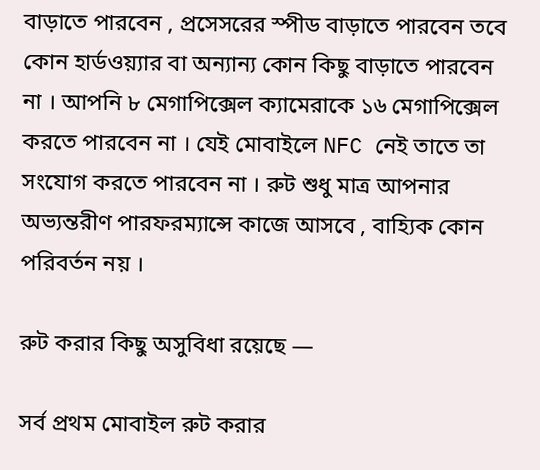বাড়াতে পারবেন , প্রসেসরের স্পীড বাড়াতে পারবেন তবে কোন হার্ডওয়্যার বা অন্যান্য কোন কিছু বাড়াতে পারবেন না । আপনি ৮ মেগাপিক্সেল ক্যামেরাকে ১৬ মেগাপিক্সেল করতে পারবেন না । যেই মোবাইলে NFC নেই তাতে তা সংযোগ করতে পারবেন না । রুট শুধু মাত্র আপনার অভ্যন্তরীণ পারফরম্যান্সে কাজে আসবে , বাহ্যিক কোন পরিবর্তন নয় ।

রুট করার কিছু অসুবিধা রয়েছে —

সর্ব প্রথম মোবাইল রুট করার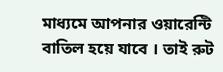মাধ্যমে আপনার ওয়ারেন্টি বাতিল হয়ে যাবে । তাই রুট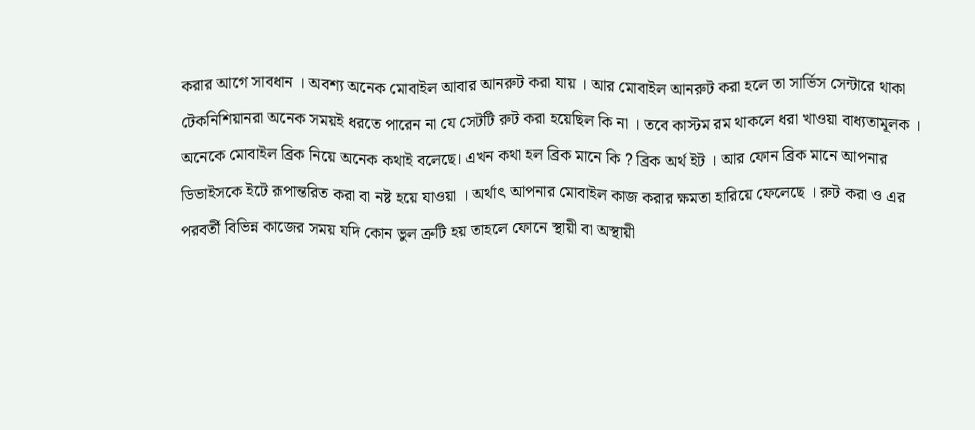করার আগে সাবধান । অবশ্য অনেক মোবাইল আবার আনরুট করা যায় । আর মোবাইল আনরুট করা হলে তা সার্ভিস সেন্টারে থাকা টেকনিশিয়ানরা অনেক সময়ই ধরতে পারেন না যে সেটটি রুট করা হয়েছিল কি না । তবে কাস্টম রম থাকলে ধরা খাওয়া বাধ্যতামূলক । অনেকে মোবাইল ব্রিক নিয়ে অনেক কথাই বলেছে। এখন কথা হল ব্রিক মানে কি ? ব্রিক অর্থ ইট । আর ফোন ব্রিক মানে আপনার ডিভাইসকে ইটে রূপান্তরিত করা বা নষ্ট হয়ে যাওয়া । অর্থাৎ আপনার মোবাইল কাজ করার ক্ষমতা হারিয়ে ফেলেছে । রুট করা ও এর পরবর্তী বিভিন্ন কাজের সময় যদি কোন ভুল ত্রুটি হয় তাহলে ফোনে স্থায়ী বা অস্থায়ী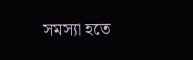সমস্যা হতে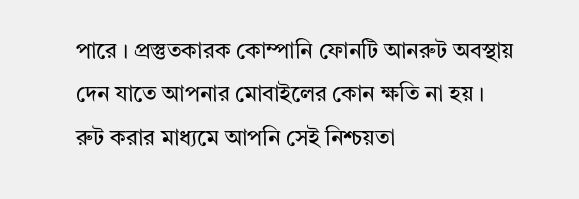পারে । প্রস্তুতকারক কোম্পানি ফোনটি আনরুট অবস্থায় দেন যাতে আপনার মোবাইলের কোন ক্ষতি না হয় । রুট করার মাধ্যমে আপনি সেই নিশ্চয়তা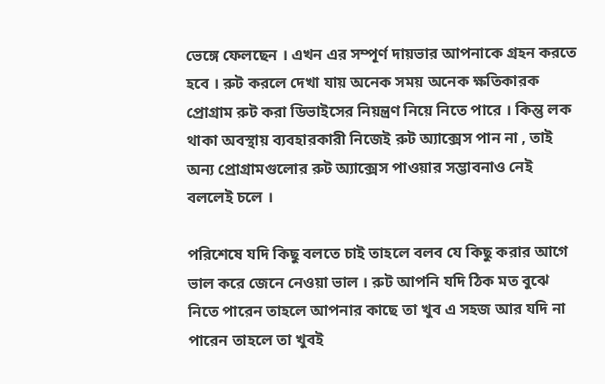ভেঙ্গে ফেলছেন । এখন এর সম্পূর্ণ দায়ভার আপনাকে গ্রহন করতে হবে । রুট করলে দেখা যায় অনেক সময় অনেক ক্ষতিকারক প্রোগ্রাম রুট করা ডিভাইসের নিয়ন্ত্রণ নিয়ে নিতে পারে । কিন্তু লক থাকা অবস্থায় ব্যবহারকারী নিজেই রুট অ্যাক্সেস পান না , তাই অন্য প্রোগ্রামগুলোর রুট অ্যাক্সেস পাওয়ার সম্ভাবনাও নেই বললেই চলে ।

পরিশেষে যদি কিছু বলতে চাই তাহলে বলব যে কিছু করার আগে ভাল করে জেনে নেওয়া ভাল । রুট আপনি যদি ঠিক মত বুঝে নিতে পারেন তাহলে আপনার কাছে তা খুব এ সহজ আর যদি না পারেন তাহলে তা খুবই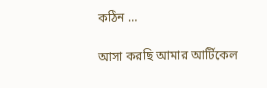কঠিন …

আসা করছি আমার আর্টিকেল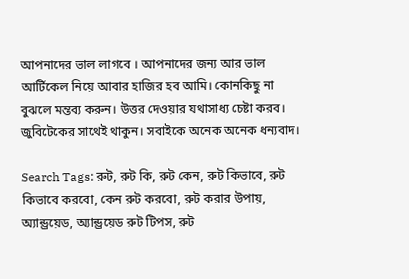আপনাদের ভাল লাগবে । আপনাদের জন্য আর ভাল আর্টিকেল নিয়ে আবার হাজির হব আমি। কোনকিছু না বুঝলে মন্তব্য করুন। উত্তর দেওয়ার যথাসাধ্য চেষ্টা করব। জুবিটেকের সাথেই থাকুন। সবাইকে অনেক অনেক ধন্যবাদ।

Search Tags: রুট, রুট কি, রুট কেন, রুট কিভাবে, রুট কিভাবে করবো, কেন রুট করবো, রুট করার উপায়, অ্যান্ড্রয়েড, অ্যান্ড্রয়েড রুট টিপস, রুট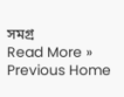সমগ্র
Read More »
Previous Home